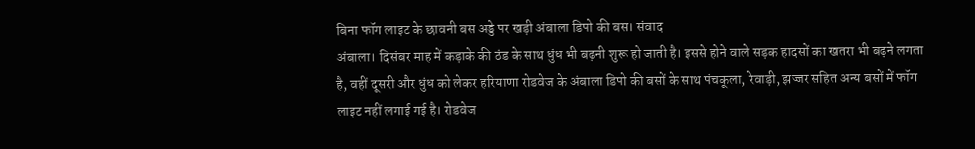बिना फॉग लाइट के छावनी बस अड्डे पर खड़ी अंबाला डिपो की बस। संवाद
अंबाला। दिसंबर माह में कड़ाके की ठंड के साथ धुंध भी बढ़नी शुरू हो जाती है। इससे होने वाले सड़क हादसों का खतरा भी बढ़ने लगता है, वहीं दूसरी और धुंध को लेकर हरियाणा रोडवेज के अंबाला डिपो की बसों के साथ पंचकूला, रेवाड़ी, झज्जर सहित अन्य बसों में फॉग लाइट नहीं लगाई गई है। रोडवेज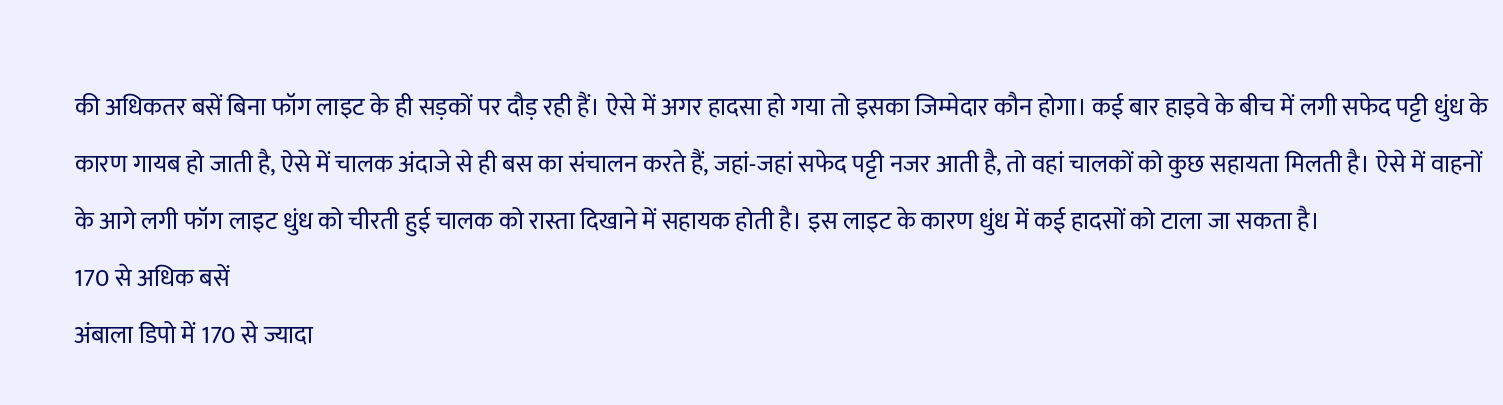की अधिकतर बसें बिना फॉग लाइट के ही सड़कों पर दौड़ रही हैं। ऐसे में अगर हादसा हो गया तो इसका जिम्मेदार कौन होगा। कई बार हाइवे के बीच में लगी सफेद पट्टी धुंध के कारण गायब हो जाती है, ऐसे में चालक अंदाजे से ही बस का संचालन करते हैं, जहां-जहां सफेद पट्टी नजर आती है, तो वहां चालकों को कुछ सहायता मिलती है। ऐसे में वाहनों के आगे लगी फॉग लाइट धुंध को चीरती हुई चालक को रास्ता दिखाने में सहायक होती है। इस लाइट के कारण धुंध में कई हादसों को टाला जा सकता है।
170 से अधिक बसें
अंबाला डिपो में 170 से ज्यादा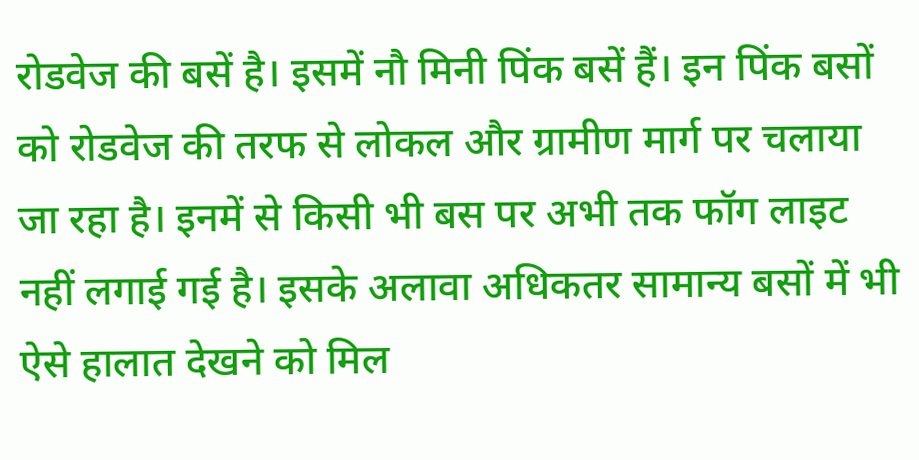रोडवेज की बसें है। इसमें नौ मिनी पिंक बसें हैं। इन पिंक बसों को रोडवेज की तरफ से लोकल और ग्रामीण मार्ग पर चलाया जा रहा है। इनमें से किसी भी बस पर अभी तक फॉग लाइट नहीं लगाई गई है। इसके अलावा अधिकतर सामान्य बसों में भी ऐसे हालात देखने को मिल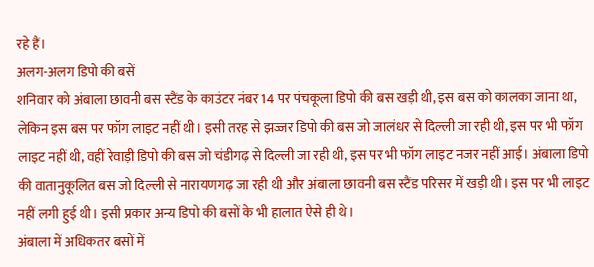रहे हैं।
अलग-अलग डिपो की बसें
शनिवार को अंबाला छावनी बस स्टैंड के काउंटर नंबर 14 पर पंचकूला डिपो की बस खड़ी थी, इस बस को कालका जाना था, लेकिन इस बस पर फॉग लाइट नहीं थी। इसी तरह से झज्जर डिपो की बस जो जालंधर से दिल्ली जा रही थी, इस पर भी फॉग लाइट नहीं थी, वहीं रेवाड़ी डिपो की बस जो चंडीगढ़ से दिल्ली जा रही थी, इस पर भी फॉग लाइट नजर नहीं आई। अंबाला डिपो की वातानुकूलित बस जो दिल्ली से नारायणगढ़ जा रही थी और अंबाला छावनी बस स्टैंड परिसर में खड़ी थी। इस पर भी लाइट नहीं लगी हुई थी। इसी प्रकार अन्य डिपो की बसों के भी हालात ऐसे ही थे।
अंबाला में अधिकतर बसों में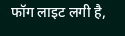फॉग लाइट लगी है,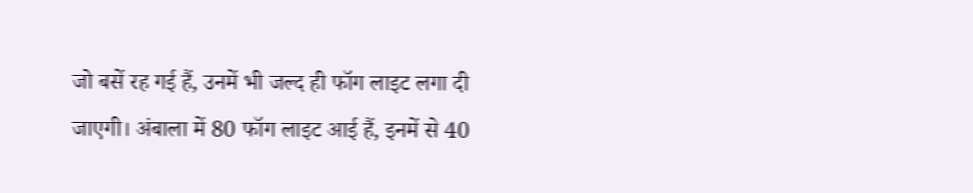जो बसें रह गई हैं, उनमें भी जल्द ही फॉग लाइट लगा दी जाएगी। अंबाला में 80 फॉग लाइट आई हैं, इनमें से 40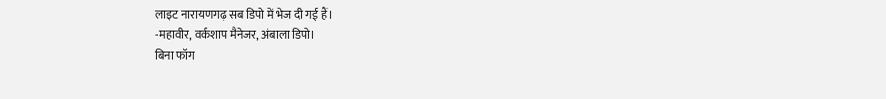लाइट नारायणगढ़ सब डिपो में भेज दी गई हैं।
-महावीर, वर्कशाप मैनेजर, अंबाला डिपो।
बिना फॉग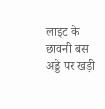लाइट के छावनी बस अड्डे पर खड़ी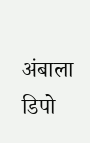अंबाला डिपो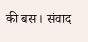की बस। संवाद